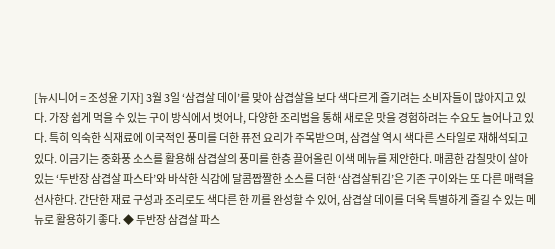[뉴시니어 = 조성윤 기자] 3월 3일 ‘삼겹살 데이’를 맞아 삼겹살을 보다 색다르게 즐기려는 소비자들이 많아지고 있다. 가장 쉽게 먹을 수 있는 구이 방식에서 벗어나, 다양한 조리법을 통해 새로운 맛을 경험하려는 수요도 늘어나고 있다. 특히 익숙한 식재료에 이국적인 풍미를 더한 퓨전 요리가 주목받으며, 삼겹살 역시 색다른 스타일로 재해석되고 있다. 이금기는 중화풍 소스를 활용해 삼겹살의 풍미를 한층 끌어올린 이색 메뉴를 제안한다. 매콤한 감칠맛이 살아 있는 ‘두반장 삼겹살 파스타’와 바삭한 식감에 달콤짭짤한 소스를 더한 ‘삼겹살튀김’은 기존 구이와는 또 다른 매력을 선사한다. 간단한 재료 구성과 조리로도 색다른 한 끼를 완성할 수 있어, 삼겹살 데이를 더욱 특별하게 즐길 수 있는 메뉴로 활용하기 좋다. ◆ 두반장 삼겹살 파스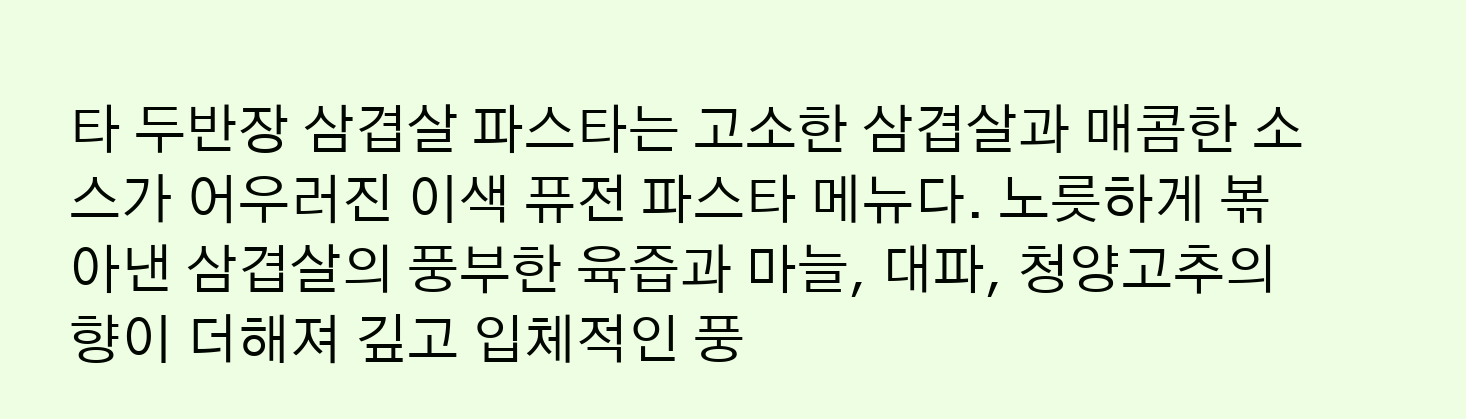타 두반장 삼겹살 파스타는 고소한 삼겹살과 매콤한 소스가 어우러진 이색 퓨전 파스타 메뉴다. 노릇하게 볶아낸 삼겹살의 풍부한 육즙과 마늘, 대파, 청양고추의 향이 더해져 깊고 입체적인 풍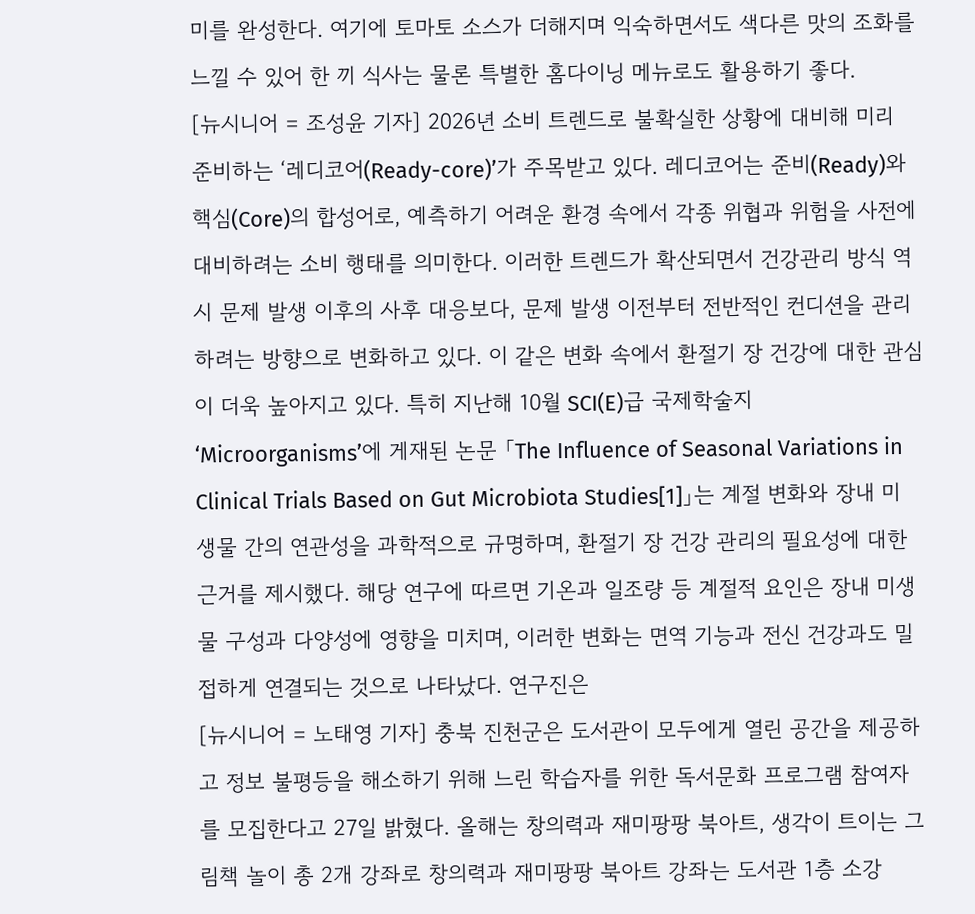미를 완성한다. 여기에 토마토 소스가 더해지며 익숙하면서도 색다른 맛의 조화를 느낄 수 있어 한 끼 식사는 물론 특별한 홈다이닝 메뉴로도 활용하기 좋다.
[뉴시니어 = 조성윤 기자] 2026년 소비 트렌드로 불확실한 상황에 대비해 미리 준비하는 ‘레디코어(Ready-core)’가 주목받고 있다. 레디코어는 준비(Ready)와 핵심(Core)의 합성어로, 예측하기 어려운 환경 속에서 각종 위협과 위험을 사전에 대비하려는 소비 행태를 의미한다. 이러한 트렌드가 확산되면서 건강관리 방식 역시 문제 발생 이후의 사후 대응보다, 문제 발생 이전부터 전반적인 컨디션을 관리하려는 방향으로 변화하고 있다. 이 같은 변화 속에서 환절기 장 건강에 대한 관심이 더욱 높아지고 있다. 특히 지난해 10월 SCI(E)급 국제학술지 ‘Microorganisms’에 게재된 논문 「The Influence of Seasonal Variations in Clinical Trials Based on Gut Microbiota Studies[1]」는 계절 변화와 장내 미생물 간의 연관성을 과학적으로 규명하며, 환절기 장 건강 관리의 필요성에 대한 근거를 제시했다. 해당 연구에 따르면 기온과 일조량 등 계절적 요인은 장내 미생물 구성과 다양성에 영향을 미치며, 이러한 변화는 면역 기능과 전신 건강과도 밀접하게 연결되는 것으로 나타났다. 연구진은
[뉴시니어 = 노태영 기자] 충북 진천군은 도서관이 모두에게 열린 공간을 제공하고 정보 불평등을 해소하기 위해 느린 학습자를 위한 독서문화 프로그램 참여자를 모집한다고 27일 밝혔다. 올해는 창의력과 재미팡팡 북아트, 생각이 트이는 그림책 놀이 총 2개 강좌로 창의력과 재미팡팡 북아트 강좌는 도서관 1층 소강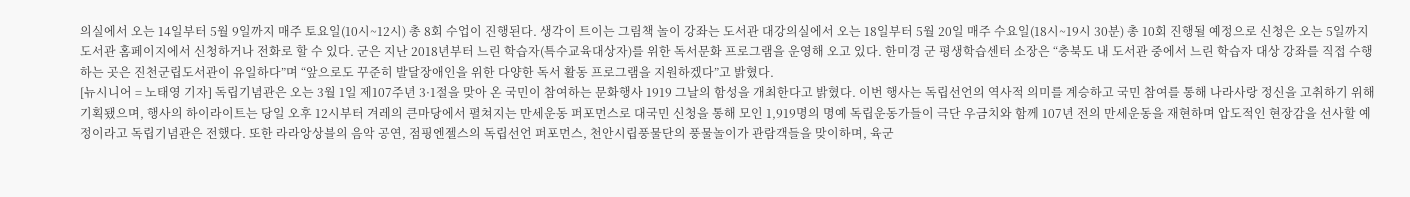의실에서 오는 14일부터 5월 9일까지 매주 토요일(10시~12시) 총 8회 수업이 진행된다. 생각이 트이는 그림책 놀이 강좌는 도서관 대강의실에서 오는 18일부터 5월 20일 매주 수요일(18시~19시 30분) 총 10회 진행될 예정으로 신청은 오는 5일까지 도서관 홈페이지에서 신청하거나 전화로 할 수 있다. 군은 지난 2018년부터 느린 학습자(특수교육대상자)를 위한 독서문화 프로그램을 운영해 오고 있다. 한미경 군 평생학습센터 소장은 “충북도 내 도서관 중에서 느린 학습자 대상 강좌를 직접 수행하는 곳은 진천군립도서관이 유일하다”며 “앞으로도 꾸준히 발달장애인을 위한 다양한 독서 활동 프로그램을 지원하겠다”고 밝혔다.
[뉴시니어 = 노태영 기자] 독립기념관은 오는 3월 1일 제107주년 3·1절을 맞아 온 국민이 참여하는 문화행사 1919 그날의 함성을 개최한다고 밝혔다. 이번 행사는 독립선언의 역사적 의미를 계승하고 국민 참여를 통해 나라사랑 정신을 고취하기 위해 기획됐으며, 행사의 하이라이트는 당일 오후 12시부터 겨레의 큰마당에서 펼쳐지는 만세운동 퍼포먼스로 대국민 신청을 통해 모인 1,919명의 명예 독립운동가들이 극단 우금치와 함께 107년 전의 만세운동을 재현하며 압도적인 현장감을 선사할 예정이라고 독립기념관은 전했다. 또한 라라앙상블의 음악 공연, 점핑엔젤스의 독립선언 퍼포먼스, 천안시립풍물단의 풍물놀이가 관람객들을 맞이하며, 육군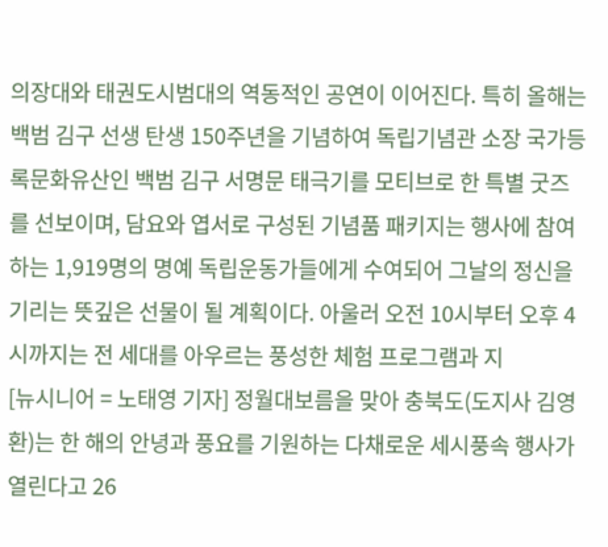의장대와 태권도시범대의 역동적인 공연이 이어진다. 특히 올해는 백범 김구 선생 탄생 150주년을 기념하여 독립기념관 소장 국가등록문화유산인 백범 김구 서명문 태극기를 모티브로 한 특별 굿즈를 선보이며, 담요와 엽서로 구성된 기념품 패키지는 행사에 참여하는 1,919명의 명예 독립운동가들에게 수여되어 그날의 정신을 기리는 뜻깊은 선물이 될 계획이다. 아울러 오전 10시부터 오후 4시까지는 전 세대를 아우르는 풍성한 체험 프로그램과 지
[뉴시니어 = 노태영 기자] 정월대보름을 맞아 충북도(도지사 김영환)는 한 해의 안녕과 풍요를 기원하는 다채로운 세시풍속 행사가 열린다고 26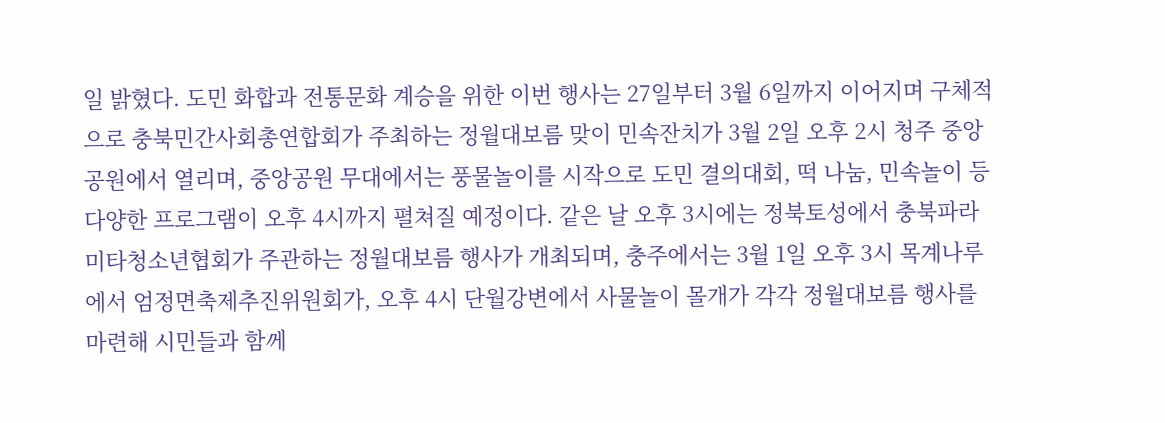일 밝혔다. 도민 화합과 전통문화 계승을 위한 이번 행사는 27일부터 3월 6일까지 이어지며 구체적으로 충북민간사회총연합회가 주최하는 정월대보름 맞이 민속잔치가 3월 2일 오후 2시 청주 중앙공원에서 열리며, 중앙공원 무대에서는 풍물놀이를 시작으로 도민 결의대회, 떡 나눔, 민속놀이 등 다양한 프로그램이 오후 4시까지 펼쳐질 예정이다. 같은 날 오후 3시에는 정북토성에서 충북파라미타청소년협회가 주관하는 정월대보름 행사가 개최되며, 충주에서는 3월 1일 오후 3시 목계나루에서 엄정면축제추진위원회가, 오후 4시 단월강변에서 사물놀이 몰개가 각각 정월대보름 행사를 마련해 시민들과 함께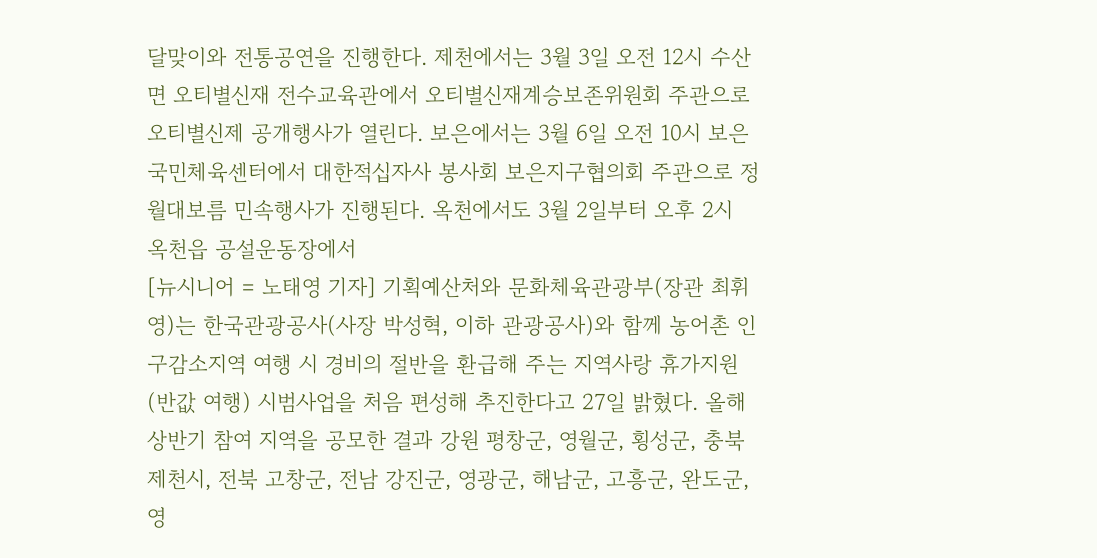달맞이와 전통공연을 진행한다. 제천에서는 3월 3일 오전 12시 수산면 오티별신재 전수교육관에서 오티별신재계승보존위원회 주관으로 오티별신제 공개행사가 열린다. 보은에서는 3월 6일 오전 10시 보은국민체육센터에서 대한적십자사 봉사회 보은지구협의회 주관으로 정월대보름 민속행사가 진행된다. 옥천에서도 3월 2일부터 오후 2시 옥천읍 공설운동장에서
[뉴시니어 = 노태영 기자] 기획예산처와 문화체육관광부(장관 최휘영)는 한국관광공사(사장 박성혁, 이하 관광공사)와 함께 농어촌 인구감소지역 여행 시 경비의 절반을 환급해 주는 지역사랑 휴가지원(반값 여행) 시범사업을 처음 편성해 추진한다고 27일 밝혔다. 올해 상반기 참여 지역을 공모한 결과 강원 평창군, 영월군, 횡성군, 충북 제천시, 전북 고창군, 전남 강진군, 영광군, 해남군, 고흥군, 완도군, 영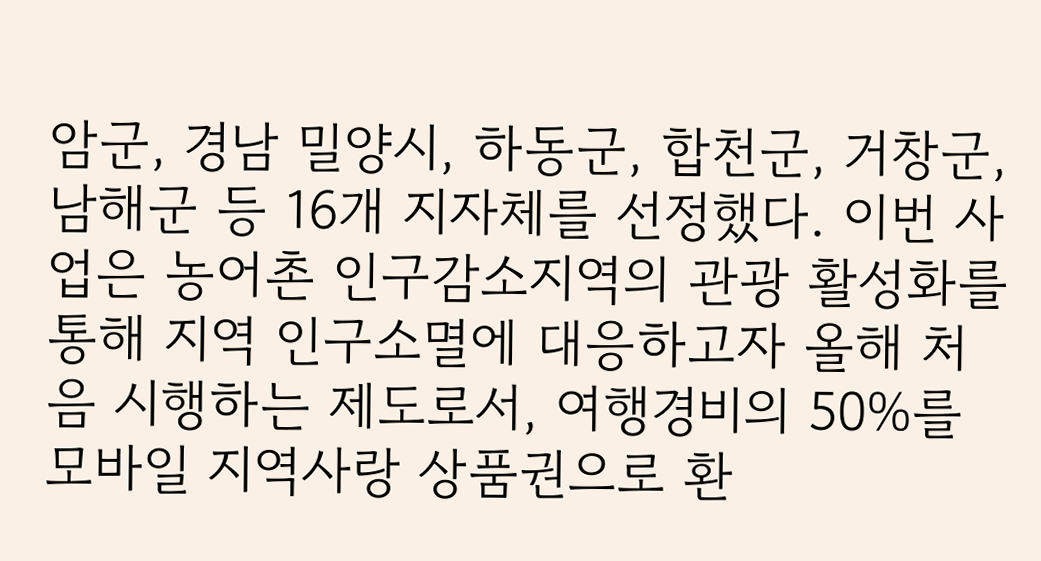암군, 경남 밀양시, 하동군, 합천군, 거창군, 남해군 등 16개 지자체를 선정했다. 이번 사업은 농어촌 인구감소지역의 관광 활성화를 통해 지역 인구소멸에 대응하고자 올해 처음 시행하는 제도로서, 여행경비의 50%를 모바일 지역사랑 상품권으로 환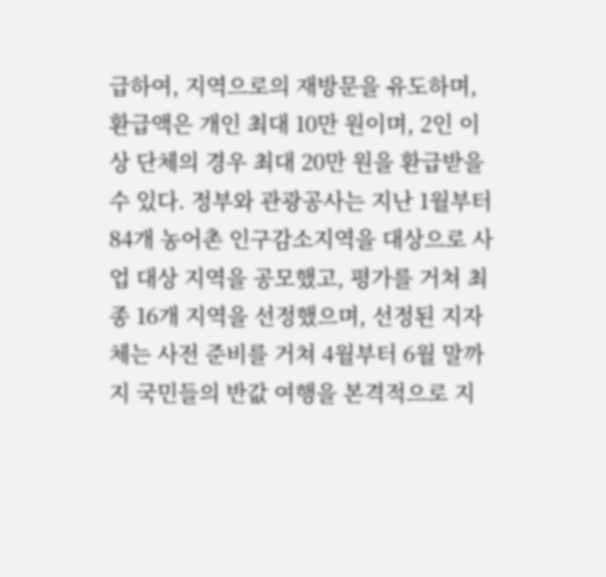급하여, 지역으로의 재방문을 유도하며, 환급액은 개인 최대 10만 원이며, 2인 이상 단체의 경우 최대 20만 원을 환급받을 수 있다. 정부와 관광공사는 지난 1월부터 84개 농어촌 인구감소지역을 대상으로 사업 대상 지역을 공모했고, 평가를 거쳐 최종 16개 지역을 선정했으며, 선정된 지자체는 사전 준비를 거쳐 4월부터 6월 말까지 국민들의 반값 여행을 본격적으로 지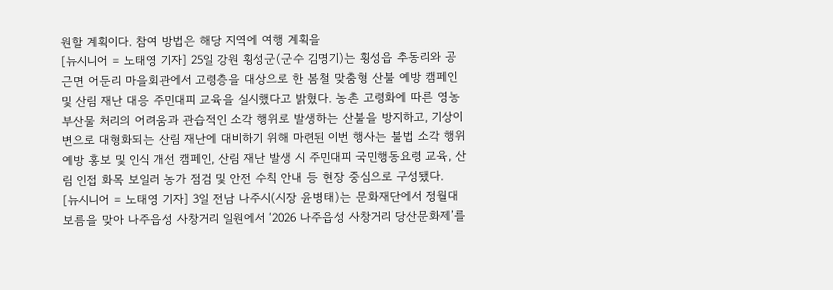원할 계획이다. 참여 방법은 해당 지역에 여행 계획을
[뉴시니어 = 노태영 기자] 25일 강원 횡성군(군수 김명기)는 횡성읍 추동리와 공근면 어둔리 마을회관에서 고령층을 대상으로 한 봄철 맞춤형 산불 예방 캠페인 및 산림 재난 대응 주민대피 교육을 실시했다고 밝혔다. 농촌 고령화에 따른 영농 부산물 처리의 어려움과 관습적인 소각 행위로 발생하는 산불을 방지하고, 기상이변으로 대형화되는 산림 재난에 대비하기 위해 마련된 이번 행사는 불법 소각 행위 예방 홍보 및 인식 개선 캠페인, 산림 재난 발생 시 주민대피 국민행동요령 교육, 산림 인접 화목 보일러 농가 점검 및 안전 수칙 안내 등 현장 중심으로 구성됐다.
[뉴시니어 = 노태영 기자] 3일 전남 나주시(시장 윤병태)는 문화재단에서 정월대보름을 맞아 나주읍성 사창거리 일원에서 ‘2026 나주읍성 사창거리 당산문화제’를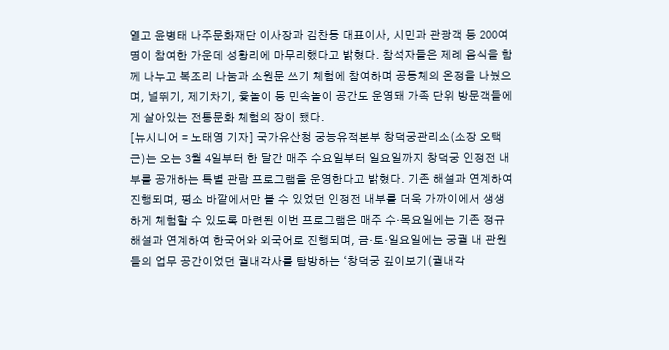열고 윤병태 나주문화재단 이사장과 김찬동 대표이사, 시민과 관광객 등 200여 명이 참여한 가운데 성황리에 마무리했다고 밝혔다. 참석자들은 제례 음식을 함께 나누고 복조리 나눔과 소원문 쓰기 체험에 참여하며 공동체의 온정을 나눴으며, 널뛰기, 제기차기, 윷놀이 등 민속놀이 공간도 운영돼 가족 단위 방문객들에게 살아있는 전통문화 체험의 장이 됐다.
[뉴시니어 = 노태영 기자] 국가유산청 궁능유적본부 창덕궁관리소(소장 오택근)는 오는 3월 4일부터 한 달간 매주 수요일부터 일요일까지 창덕궁 인정전 내부를 공개하는 특별 관람 프로그램을 운영한다고 밝혔다. 기존 해설과 연계하여 진행되며, 평소 바깥에서만 볼 수 있었던 인정전 내부를 더욱 가까이에서 생생하게 체험할 수 있도록 마련된 이번 프로그램은 매주 수·목요일에는 기존 정규해설과 연계하여 한국어와 외국어로 진행되며, 금·토·일요일에는 궁궐 내 관원들의 업무 공간이었던 궐내각사를 탐방하는 ‘창덕궁 깊이보기(궐내각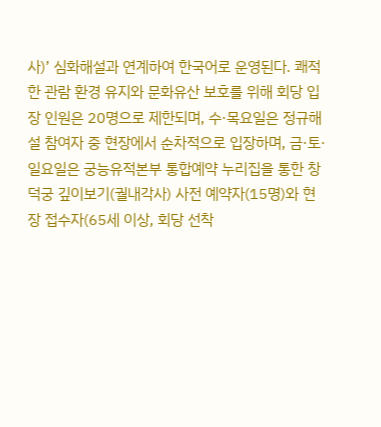사)’ 심화해설과 연계하여 한국어로 운영된다. 쾌적한 관람 환경 유지와 문화유산 보호를 위해 회당 입장 인원은 20명으로 제한되며, 수·목요일은 정규해설 참여자 중 현장에서 순차적으로 입장하며, 금·토·일요일은 궁능유적본부 통합예약 누리집을 통한 창덕궁 깊이보기(궐내각사) 사전 예약자(15명)와 현장 접수자(65세 이상, 회당 선착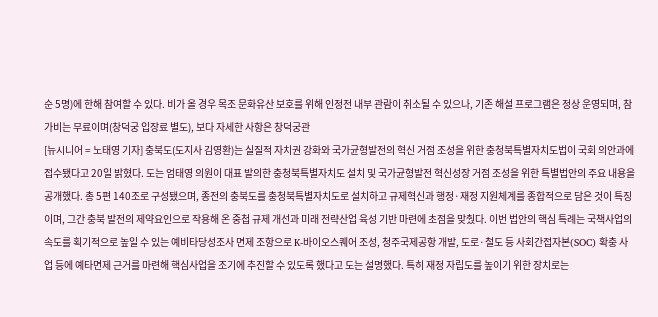순 5명)에 한해 참여할 수 있다. 비가 올 경우 목조 문화유산 보호를 위해 인정전 내부 관람이 취소될 수 있으나, 기존 해설 프로그램은 정상 운영되며, 참가비는 무료이며(창덕궁 입장료 별도), 보다 자세한 사항은 창덕궁관
[뉴시니어 = 노태영 기자] 충북도(도지사 김영환)는 실질적 자치권 강화와 국가균형발전의 혁신 거점 조성을 위한 충청북특별자치도법이 국회 의안과에 접수됐다고 20일 밝혔다. 도는 엄태영 의원이 대표 발의한 충청북특별자치도 설치 및 국가균형발전 혁신성장 거점 조성을 위한 특별법안의 주요 내용을 공개했다. 총 5편 140조로 구성됐으며, 종전의 충북도를 충청북특별자치도로 설치하고 규제혁신과 행정·재정 지원체계를 종합적으로 담은 것이 특징이며, 그간 충북 발전의 제약요인으로 작용해 온 중첩 규제 개선과 미래 전략산업 육성 기반 마련에 초점을 맞췄다. 이번 법안의 핵심 특례는 국책사업의 속도를 획기적으로 높일 수 있는 예비타당성조사 면제 조항으로 K-바이오스퀘어 조성, 청주국제공항 개발, 도로·철도 등 사회간접자본(SOC) 확충 사업 등에 예타면제 근거를 마련해 핵심사업을 조기에 추진할 수 있도록 했다고 도는 설명했다. 특히 재정 자립도를 높이기 위한 장치로는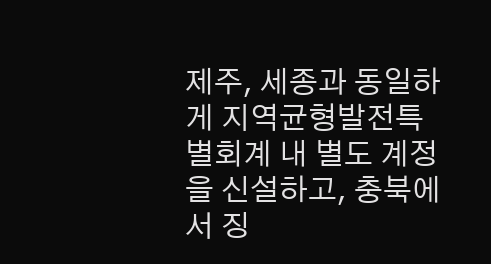제주, 세종과 동일하게 지역균형발전특별회계 내 별도 계정을 신설하고, 충북에서 징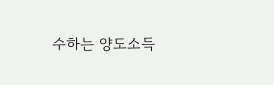수하는 양도소득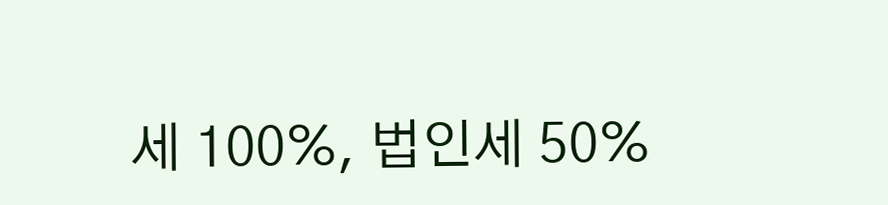세 100%, 법인세 50%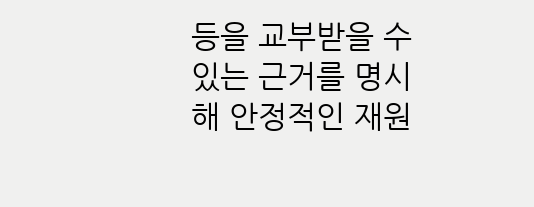등을 교부받을 수 있는 근거를 명시해 안정적인 재원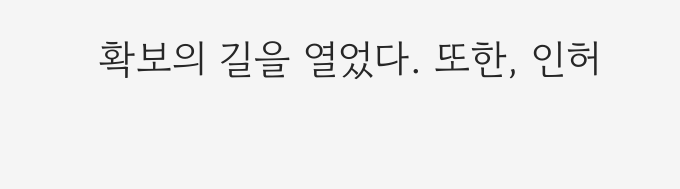확보의 길을 열었다. 또한, 인허